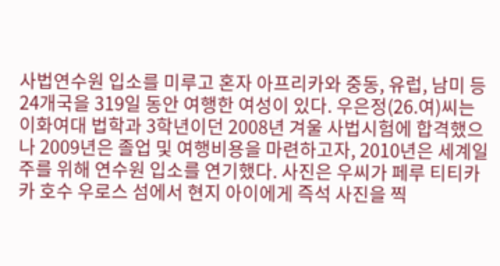사법연수원 입소를 미루고 혼자 아프리카와 중동, 유럽, 남미 등 24개국을 319일 동안 여행한 여성이 있다. 우은정(26.여)씨는 이화여대 법학과 3학년이던 2008년 겨울 사법시험에 합격했으나 2009년은 졸업 및 여행비용을 마련하고자, 2010년은 세계일주를 위해 연수원 입소를 연기했다. 사진은 우씨가 페루 티티카카 호수 우로스 섬에서 현지 아이에게 즉석 사진을 찍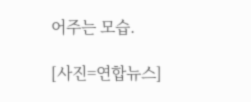어주는 모습.

[사진=연합뉴스]